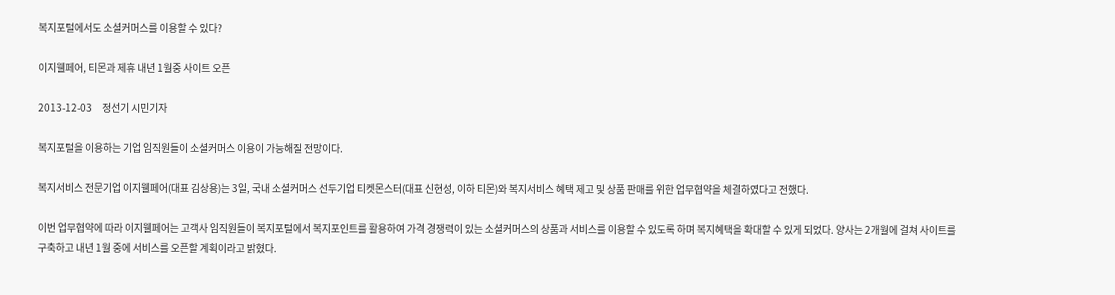복지포털에서도 소셜커머스를 이용할 수 있다?

이지웰페어, 티몬과 제휴 내년 1월중 사이트 오픈

2013-12-03     정선기 시민기자

복지포털을 이용하는 기업 임직원들이 소셜커머스 이용이 가능해질 전망이다.

복지서비스 전문기업 이지웰페어(대표 김상용)는 3일, 국내 소셜커머스 선두기업 티켓몬스터(대표 신현성, 이하 티몬)와 복지서비스 혜택 제고 및 상품 판매를 위한 업무협약을 체결하였다고 전했다.

이번 업무협약에 따라 이지웰페어는 고객사 임직원들이 복지포털에서 복지포인트를 활용하여 가격 경쟁력이 있는 소셜커머스의 상품과 서비스를 이용할 수 있도록 하며 복지혜택을 확대할 수 있게 되었다. 양사는 2개월에 걸쳐 사이트를 구축하고 내년 1월 중에 서비스를 오픈할 계획이라고 밝혔다.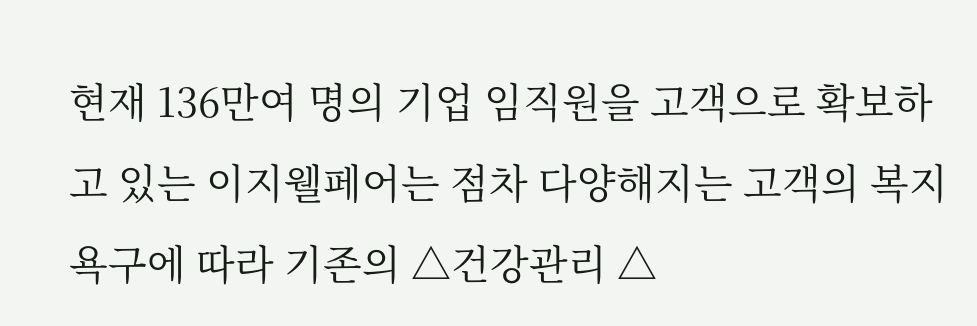현재 136만여 명의 기업 임직원을 고객으로 확보하고 있는 이지웰페어는 점차 다양해지는 고객의 복지 욕구에 따라 기존의 △건강관리 △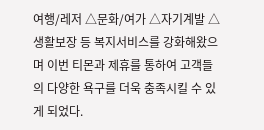여행/레저 △문화/여가 △자기계발 △생활보장 등 복지서비스를 강화해왔으며 이번 티몬과 제휴를 통하여 고객들의 다양한 욕구를 더욱 충족시킬 수 있게 되었다.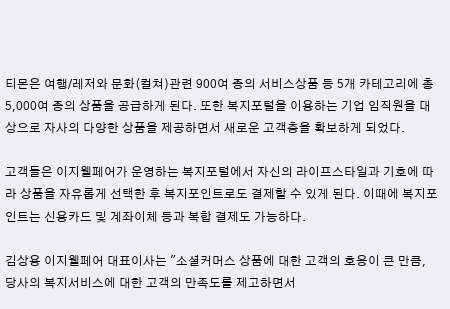티몬은 여행/레저와 문화(컬쳐)관련 900여 종의 서비스상품 등 5개 카테고리에 총 5,000여 종의 상품을 공급하게 된다. 또한 복지포털을 이용하는 기업 임직원을 대상으로 자사의 다양한 상품을 제공하면서 새로운 고객층을 확보하게 되었다.

고객들은 이지웰페어가 운영하는 복지포털에서 자신의 라이프스타일과 기호에 따라 상품을 자유롭게 선택한 후 복지포인트로도 결제할 수 있게 된다. 이때에 복지포인트는 신용카드 및 계좌이체 등과 복합 결제도 가능하다.

김상용 이지웰페어 대표이사는 "소셜커머스 상품에 대한 고객의 호응이 큰 만큼, 당사의 복지서비스에 대한 고객의 만족도를 제고하면서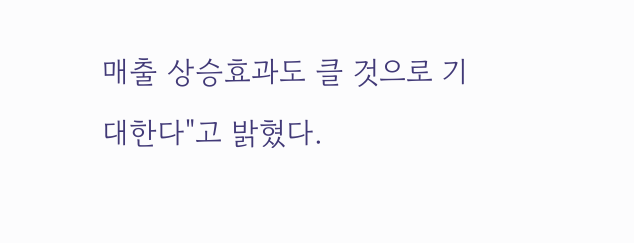매출 상승효과도 클 것으로 기대한다"고 밝혔다.